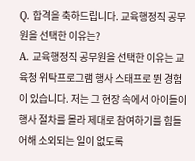Q. 합격을 축하드립니다. 교육행정직 공무원을 선택한 이유는?
A. 교육행정직 공무원을 선택한 이유는 교육청 위탁프로그램 행사 스태프로 뛴 경험이 있습니다. 저는 그 현장 속에서 아이들이 행사 절차를 몰라 제대로 참여하기를 힘들어해 소외되는 일이 없도록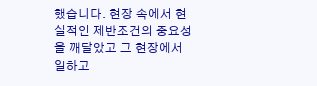했습니다. 현장 속에서 현실적인 제반조건의 중요성을 깨달았고 그 현장에서 일하고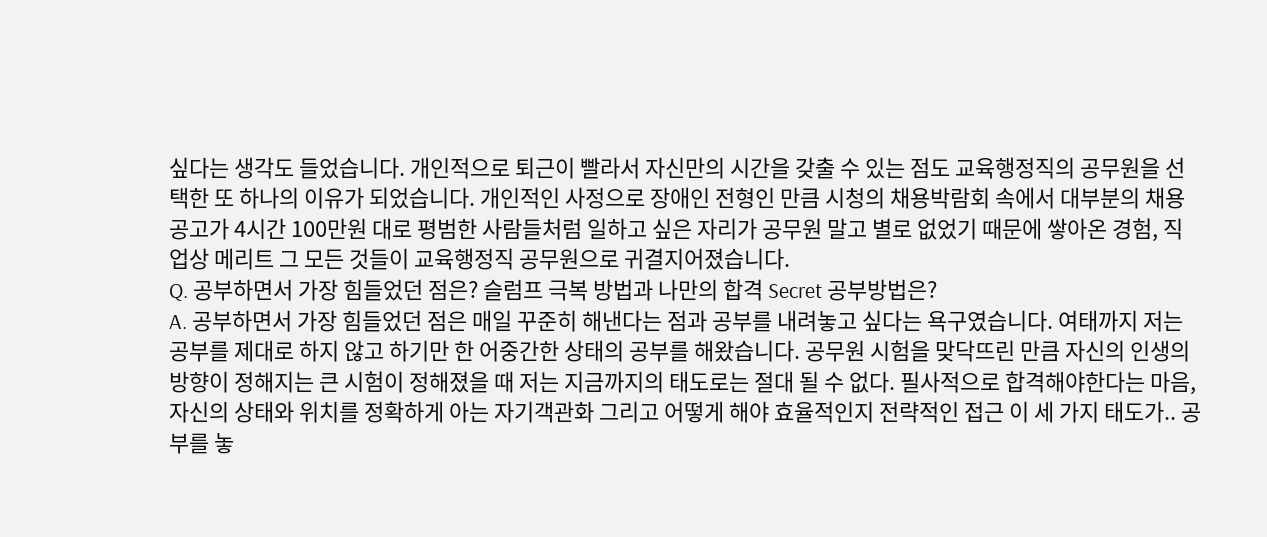싶다는 생각도 들었습니다. 개인적으로 퇴근이 빨라서 자신만의 시간을 갖출 수 있는 점도 교육행정직의 공무원을 선택한 또 하나의 이유가 되었습니다. 개인적인 사정으로 장애인 전형인 만큼 시청의 채용박람회 속에서 대부분의 채용공고가 4시간 100만원 대로 평범한 사람들처럼 일하고 싶은 자리가 공무원 말고 별로 없었기 때문에 쌓아온 경험, 직업상 메리트 그 모든 것들이 교육행정직 공무원으로 귀결지어졌습니다.
Q. 공부하면서 가장 힘들었던 점은? 슬럼프 극복 방법과 나만의 합격 Secret 공부방법은?
A. 공부하면서 가장 힘들었던 점은 매일 꾸준히 해낸다는 점과 공부를 내려놓고 싶다는 욕구였습니다. 여태까지 저는 공부를 제대로 하지 않고 하기만 한 어중간한 상태의 공부를 해왔습니다. 공무원 시험을 맞닥뜨린 만큼 자신의 인생의 방향이 정해지는 큰 시험이 정해졌을 때 저는 지금까지의 태도로는 절대 될 수 없다. 필사적으로 합격해야한다는 마음, 자신의 상태와 위치를 정확하게 아는 자기객관화 그리고 어떻게 해야 효율적인지 전략적인 접근 이 세 가지 태도가.. 공부를 놓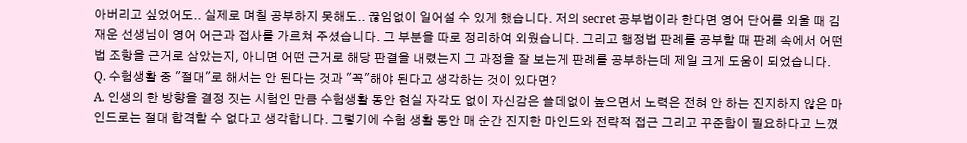아버리고 싶었어도.. 실제로 며칠 공부하지 못해도.. 끊임없이 일어설 수 있게 했습니다. 저의 secret 공부법이라 한다면 영어 단어를 외울 때 김재운 선생님이 영어 어근과 접사를 가르쳐 주셨습니다. 그 부분을 따로 정리하여 외웠습니다. 그리고 행정법 판례를 공부할 때 판례 속에서 어떤 법 조항을 근거로 삼았는지, 아니면 어떤 근거로 해당 판결을 내렸는지 그 과정을 잘 보는게 판례를 공부하는데 제일 크게 도움이 되었습니다.
Q. 수험생활 중 "절대"로 해서는 안 된다는 것과 "꼭"해야 된다고 생각하는 것이 있다면?
A. 인생의 한 방향을 결정 짓는 시험인 만큼 수험생활 동안 현실 자각도 없이 자신감은 쓸데없이 높으면서 노력은 전혀 안 하는 진지하지 않은 마인드로는 절대 합격할 수 없다고 생각합니다. 그렇기에 수험 생활 동안 매 순간 진지한 마인드와 전략적 접근 그리고 꾸준함이 필요하다고 느꼈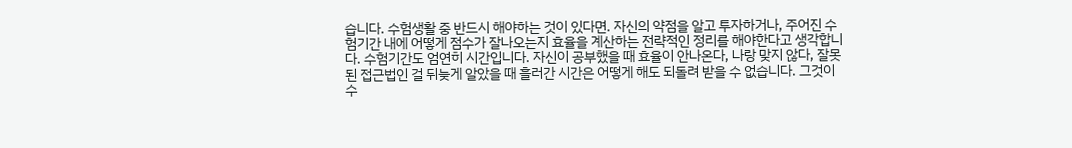습니다. 수험생활 중 반드시 해야하는 것이 있다면. 자신의 약점을 알고 투자하거나, 주어진 수험기간 내에 어떻게 점수가 잘나오는지 효율을 계산하는 전략적인 정리를 해야한다고 생각합니다. 수험기간도 엄연히 시간입니다. 자신이 공부했을 때 효율이 안나온다, 나랑 맞지 않다, 잘못된 접근법인 걸 뒤늦게 알았을 때 흘러간 시간은 어떻게 해도 되돌려 받을 수 없습니다. 그것이 수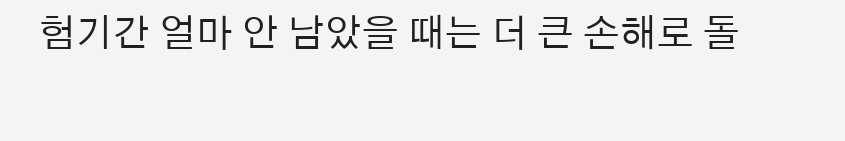험기간 얼마 안 남았을 때는 더 큰 손해로 돌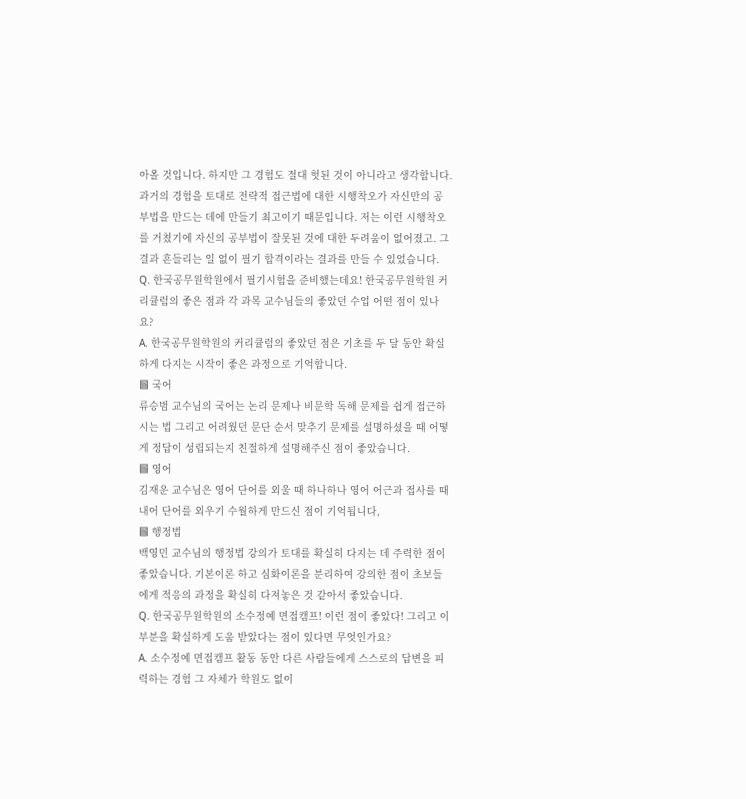아올 것입니다. 하지만 그 경험도 절대 헛된 것이 아니라고 생각합니다. 과거의 경험을 토대로 전략적 접근법에 대한 시행착오가 자신만의 공부법을 만드는 데에 만들기 최고이기 때문입니다. 저는 이런 시행착오를 거쳤기에 자신의 공부법이 잘못된 것에 대한 두려움이 없어졌고. 그 결과 흔들리는 일 없이 필기 합격이라는 결과를 만들 수 있었습니다.
Q. 한국공무원학원에서 필기시험을 준비했는데요! 한국공무원학원 커리큘럼의 좋은 점과 각 과목 교수님들의 좋았던 수업 어떤 점이 있나요?
A. 한국공무원학원의 커리큘럼의 좋았던 점은 기초를 두 달 동안 확실하게 다지는 시작이 좋은 과정으로 기억합니다.
▩ 국어
류승범 교수님의 국어는 논리 문제나 비문학 독해 문제를 쉽게 접근하시는 법 그리고 어려웠던 문단 순서 맞추기 문제를 설명하셨을 때 어떻게 정답이 성립되는지 친절하게 설명해주신 점이 좋았습니다.
▩ 영어
김재운 교수님은 영어 단어를 외울 때 하나하나 영어 어근과 접사를 때내어 단어를 외우기 수월하게 만드신 점이 기억됩니다,
▩ 행정법
백영민 교수님의 행정법 강의가 토대를 확실히 다지는 데 주력한 점이 좋았습니다. 기본이론 하고 심화이론을 분리하여 강의한 점이 초보들에게 적응의 과정을 확실히 다져놓은 것 같아서 좋았습니다.
Q. 한국공무원학원의 소수정예 면접캠프! 이런 점이 좋았다! 그리고 이 부분을 확실하게 도움 받았다는 점이 있다면 무엇인가요?
A. 소수정예 면접캠프 활동 동안 다른 사람들에게 스스로의 답변을 피력하는 경험 그 자체가 학원도 없이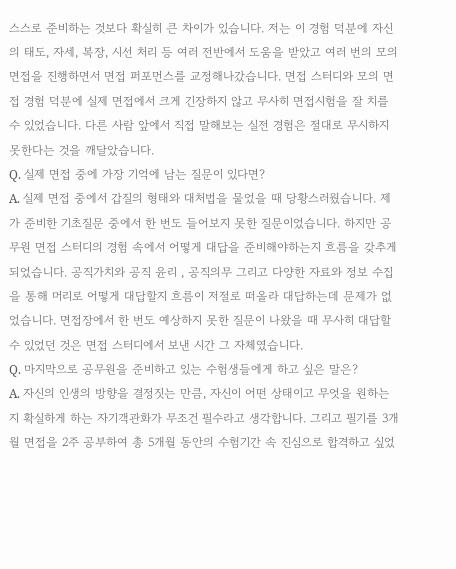스스로 준비하는 것보다 확실히 큰 차이가 있습니다. 저는 이 경험 덕분에 자신의 태도, 자세, 복장, 시선 처리 등 여러 전반에서 도움을 받았고 여러 번의 모의 면접을 진행하면서 면접 퍼포먼스를 교정해나갔습니다. 면접 스터디와 모의 면접 경험 덕분에 실제 면접에서 크게 긴장하지 않고 무사히 면접시험을 잘 치를 수 있었습니다. 다른 사람 앞에서 직접 말해보는 실전 경험은 절대로 무시하지 못한다는 것을 깨달았습니다.
Q. 실제 면접 중에 가장 기억에 남는 질문이 있다면?
A. 실제 면접 중에서 갑질의 형태와 대처법을 물었을 때 당황스러웠습니다. 제가 준비한 기초질문 중에서 한 번도 들어보지 못한 질문이었습니다. 하지만 공무원 면접 스터디의 경험 속에서 어떻게 대답을 준비해야하는지 흐름을 갖추게 되었습니다. 공직가치와 공직 윤리 , 공직의무 그리고 다양한 자료와 정보 수집을 통해 머리로 어떻게 대답할지 흐름이 저절로 떠올라 대답하는데 문제가 없었습니다. 면접장에서 한 번도 예상하지 못한 질문이 나왔을 때 무사히 대답할 수 있었던 것은 면접 스터디에서 보낸 시간 그 자체였습니다.
Q. 마지막으로 공무원을 준비하고 있는 수험생들에게 하고 싶은 말은?
A. 자신의 인생의 방향을 결정짓는 만큼, 자신이 어떤 상태이고 무엇을 원하는지 확실하게 하는 자기객관화가 무조건 필수라고 생각합니다. 그리고 필기를 3개월 면접을 2주 공부하여 총 5개월 동안의 수험기간 속 진심으로 합격하고 싶었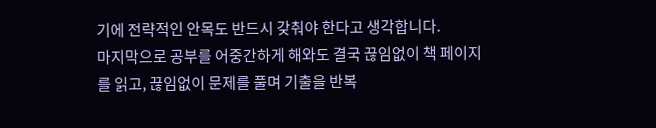기에 전략적인 안목도 반드시 갖춰야 한다고 생각합니다.
마지막으로 공부를 어중간하게 해와도 결국 끊임없이 책 페이지를 읽고, 끊임없이 문제를 풀며 기출을 반복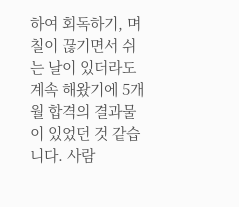하여 회독하기, 며칠이 끊기면서 쉬는 날이 있더라도 계속 해왔기에 5개월 합격의 결과물이 있었던 것 같습니다. 사람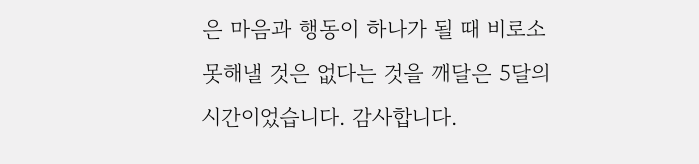은 마음과 행동이 하나가 될 때 비로소 못해낼 것은 없다는 것을 깨달은 5달의 시간이었습니다. 감사합니다.